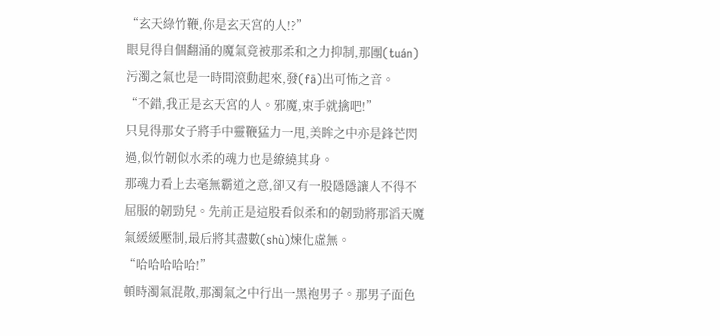“玄天綠竹鞭,你是玄天宮的人!?”
眼見得自個翻涌的魔氣竟被那柔和之力抑制,那團(tuán)污濁之氣也是一時間滾動起來,發(fā)出可怖之音。
“不錯,我正是玄天宮的人。邪魔,束手就擒吧!”
只見得那女子將手中靈鞭猛力一甩,美眸之中亦是鋒芒閃過,似竹韌似水柔的魂力也是繚繞其身。
那魂力看上去毫無霸道之意,卻又有一股隱隱讓人不得不屈服的韌勁兒。先前正是這股看似柔和的韌勁將那滔天魔氣緩緩壓制,最后將其盡數(shù)煉化虛無。
“哈哈哈哈哈!”
頓時濁氣混散,那濁氣之中行出一黑袍男子。那男子面色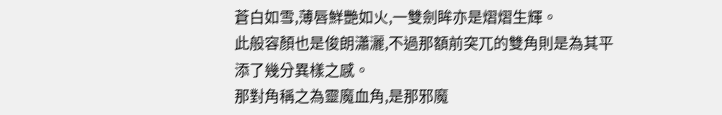蒼白如雪,薄唇鮮艷如火,一雙劍眸亦是熠熠生輝。
此般容顏也是俊朗瀟灑,不過那額前突兀的雙角則是為其平添了幾分異樣之感。
那對角稱之為靈魔血角,是那邪魔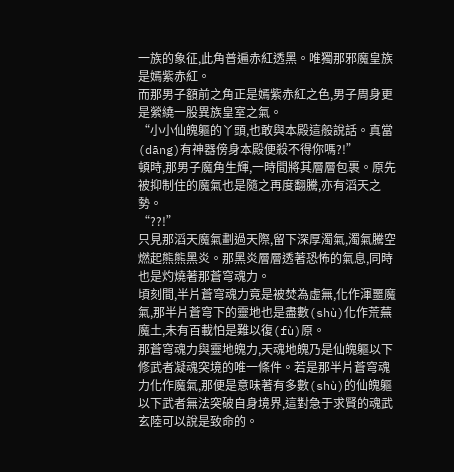一族的象征,此角普遍赤紅透黑。唯獨那邪魔皇族是嫣紫赤紅。
而那男子額前之角正是嫣紫赤紅之色,男子周身更是縈繞一股異族皇室之氣。
“小小仙魄軀的丫頭,也敢與本殿這般說話。真當(dāng)有神器傍身本殿便殺不得你嗎?!”
頓時,那男子魔角生輝,一時間將其層層包裹。原先被抑制住的魔氣也是隨之再度翻騰,亦有滔天之勢。
“??!”
只見那滔天魔氣劃過天際,留下深厚濁氣,濁氣騰空燃起熊熊黑炎。那黑炎層層透著恐怖的氣息,同時也是灼燒著那蒼穹魂力。
頃刻間,半片蒼穹魂力竟是被焚為虛無,化作渾噩魔氣,那半片蒼穹下的靈地也是盡數(shù)化作荒蕪魔土,未有百載怕是難以復(fù)原。
那蒼穹魂力與靈地魄力,天魂地魄乃是仙魄軀以下修武者凝魂突境的唯一條件。若是那半片蒼穹魂力化作魔氣,那便是意味著有多數(shù)的仙魄軀以下武者無法突破自身境界,這對急于求賢的魂武玄陸可以說是致命的。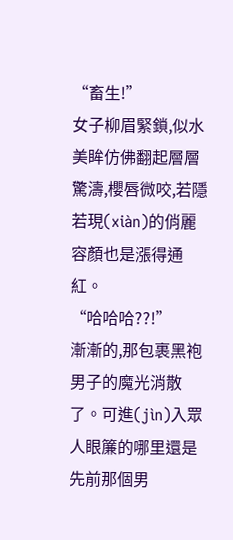“畜生!”
女子柳眉緊鎖,似水美眸仿佛翻起層層驚濤,櫻唇微咬,若隱若現(xiàn)的俏麗容顏也是漲得通紅。
“哈哈哈??!”
漸漸的,那包裹黑袍男子的魔光消散了。可進(jìn)入眾人眼簾的哪里還是先前那個男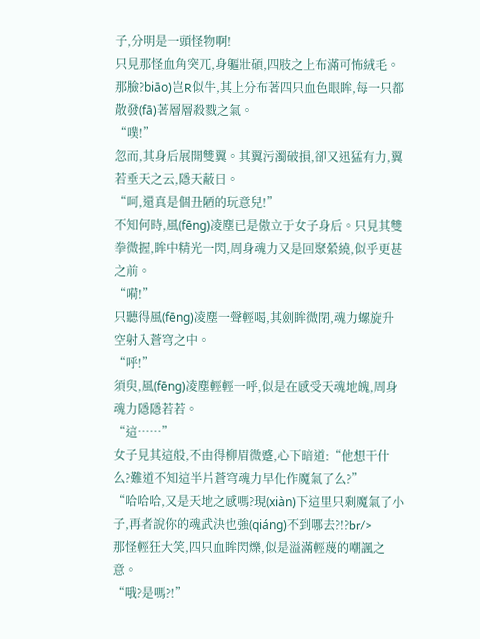子,分明是一頭怪物啊!
只見那怪血角突兀,身軀壯碩,四肢之上布滿可怖絨毛。那臉?biāo)岂R似牛,其上分布著四只血色眼眸,每一只都散發(fā)著層層殺戮之氣。
“噗!”
忽而,其身后展開雙翼。其翼污濁破損,卻又迅猛有力,翼若垂天之云,隱天蔽日。
“呵,還真是個丑陋的玩意兒!”
不知何時,風(fēng)凌塵已是傲立于女子身后。只見其雙拳微握,眸中精光一閃,周身魂力又是回聚縈繞,似乎更甚之前。
“嗬!”
只聽得風(fēng)凌塵一聲輕喝,其劍眸微閉,魂力螺旋升空射入蒼穹之中。
“呼!”
須臾,風(fēng)凌塵輕輕一呼,似是在感受天魂地魄,周身魂力隱隱若若。
“這……”
女子見其這般,不由得柳眉微蹙,心下暗道:“他想干什么?難道不知這半片蒼穹魂力早化作魔氣了么?”
“哈哈哈,又是天地之感嗎?現(xiàn)下這里只剩魔氣了小子,再者說你的魂武決也強(qiáng)不到哪去?!?br/>
那怪輕狂大笑,四只血眸閃爍,似是溢滿輕蔑的嘲諷之意。
“哦?是嗎?!”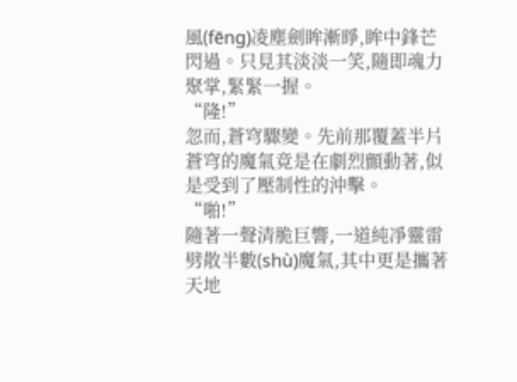風(fēng)凌塵劍眸漸睜,眸中鋒芒閃過。只見其淡淡一笑,隨即魂力聚掌,緊緊一握。
“隆!”
忽而,蒼穹驟變。先前那覆蓋半片蒼穹的魔氣竟是在劇烈顫動著,似是受到了壓制性的沖擊。
“啪!”
隨著一聲清脆巨響,一道純凈靈雷劈散半數(shù)魔氣,其中更是攜著天地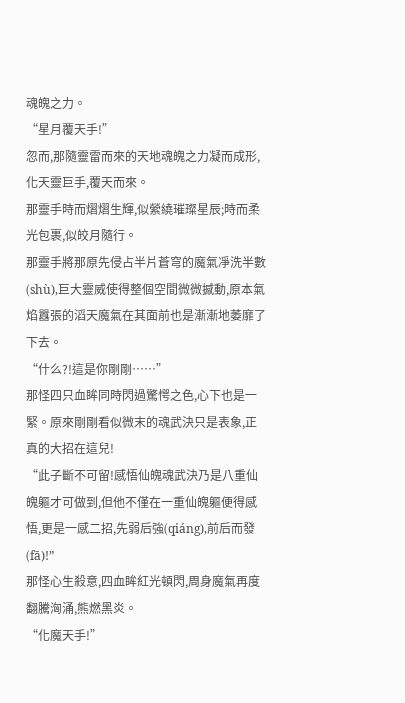魂魄之力。
“星月覆天手!”
忽而,那隨靈雷而來的天地魂魄之力凝而成形,化天靈巨手,覆天而來。
那靈手時而熠熠生輝,似縈繞璀璨星辰;時而柔光包裹,似皎月隨行。
那靈手將那原先侵占半片蒼穹的魔氣凈洗半數(shù),巨大靈威使得整個空間微微撼動,原本氣焰囂張的滔天魔氣在其面前也是漸漸地萎靡了下去。
“什么?!這是你剛剛……”
那怪四只血眸同時閃過驚愕之色,心下也是一緊。原來剛剛看似微末的魂武決只是表象,正真的大招在這兒!
“此子斷不可留!感悟仙魄魂武決乃是八重仙魄軀才可做到,但他不僅在一重仙魄軀便得感悟,更是一感二招,先弱后強(qiáng),前后而發(fā)!”
那怪心生殺意,四血眸紅光頓閃,周身魔氣再度翻騰洶涌,熊燃黑炎。
“化魔天手!”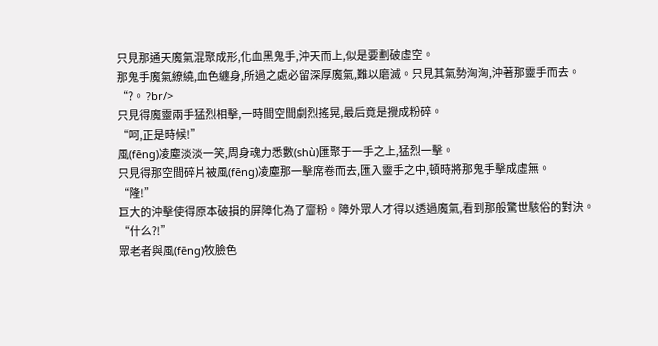只見那通天魔氣混聚成形,化血黑鬼手,沖天而上,似是要劃破虛空。
那鬼手魔氣繚繞,血色纏身,所過之處必留深厚魔氣,難以磨滅。只見其氣勢洶洶,沖著那靈手而去。
“?。 ?br/>
只見得魔靈兩手猛烈相擊,一時間空間劇烈搖晃,最后竟是攪成粉碎。
“呵,正是時候!”
風(fēng)凌塵淡淡一笑,周身魂力悉數(shù)匯聚于一手之上,猛烈一擊。
只見得那空間碎片被風(fēng)凌塵那一擊席卷而去,匯入靈手之中,頓時將那鬼手擊成虛無。
“隆!”
巨大的沖擊使得原本破損的屏障化為了齏粉。障外眾人才得以透過魔氣,看到那般驚世駭俗的對決。
“什么?!”
眾老者與風(fēng)牧臉色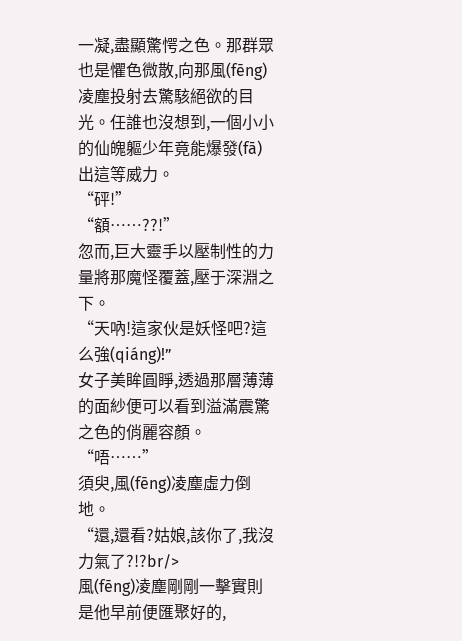一凝,盡顯驚愕之色。那群眾也是懼色微散,向那風(fēng)凌塵投射去驚駭絕欲的目光。任誰也沒想到,一個小小的仙魄軀少年竟能爆發(fā)出這等威力。
“砰!”
“額……??!”
忽而,巨大靈手以壓制性的力量將那魔怪覆蓋,壓于深淵之下。
“天吶!這家伙是妖怪吧?這么強(qiáng)!”
女子美眸圓睜,透過那層薄薄的面紗便可以看到溢滿震驚之色的俏麗容顏。
“唔……”
須臾,風(fēng)凌塵虛力倒地。
“還,還看?姑娘,該你了,我沒力氣了?!?br/>
風(fēng)凌塵剛剛一擊實則是他早前便匯聚好的,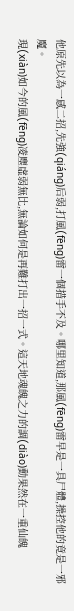他原先以為一感二招,先強(qiáng)后弱,打風(fēng)雷一個措手不及。哪里知道,那風(fēng)雷早是一具尸體,操控他的竟是一邪魔。
現(xiàn)如今的風(fēng)凌塵虛弱無比,無論如何是再難打出一招一式。這天地魂魄之力的調(diào)動果然在一重仙魄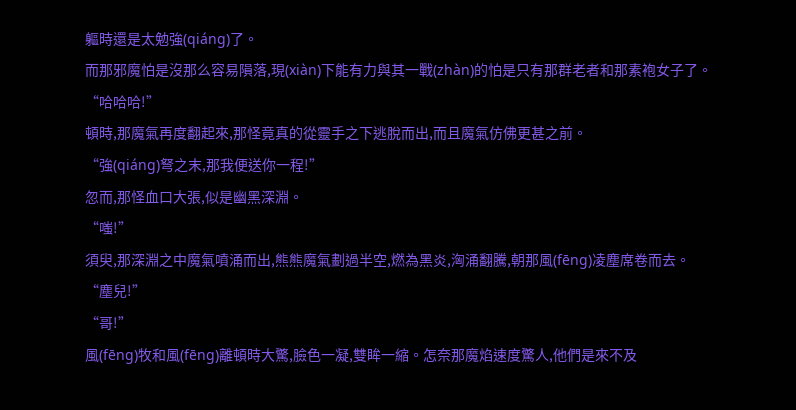軀時還是太勉強(qiáng)了。
而那邪魔怕是沒那么容易隕落,現(xiàn)下能有力與其一戰(zhàn)的怕是只有那群老者和那素袍女子了。
“哈哈哈!”
頓時,那魔氣再度翻起來,那怪竟真的從靈手之下逃脫而出,而且魔氣仿佛更甚之前。
“強(qiáng)弩之末,那我便送你一程!”
忽而,那怪血口大張,似是幽黑深淵。
“嗤!”
須臾,那深淵之中魔氣噴涌而出,熊熊魔氣劃過半空,燃為黑炎,洶涌翻騰,朝那風(fēng)凌塵席卷而去。
“塵兒!”
“哥!”
風(fēng)牧和風(fēng)離頓時大驚,臉色一凝,雙眸一縮。怎奈那魔焰速度驚人,他們是來不及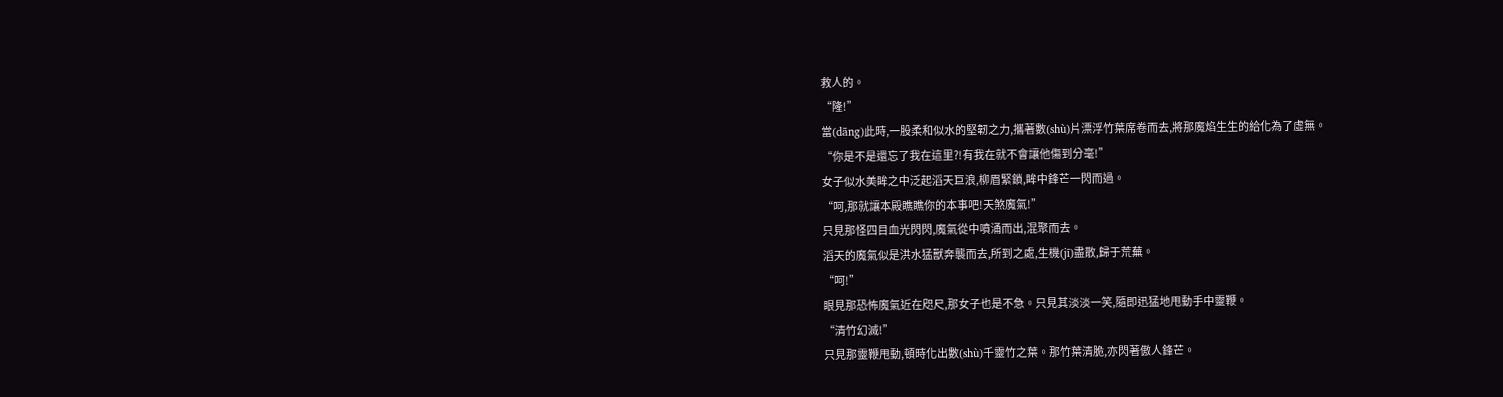救人的。
“隆!”
當(dāng)此時,一股柔和似水的堅韌之力,攜著數(shù)片漂浮竹葉席卷而去,將那魔焰生生的給化為了虛無。
“你是不是還忘了我在這里?!有我在就不會讓他傷到分毫!”
女子似水美眸之中泛起滔天巨浪,柳眉緊鎖,眸中鋒芒一閃而過。
“呵,那就讓本殿瞧瞧你的本事吧!天煞魔氣!”
只見那怪四目血光閃閃,魔氣從中噴涌而出,混聚而去。
滔天的魔氣似是洪水猛獸奔襲而去,所到之處,生機(jī)盡散,歸于荒蕪。
“呵!”
眼見那恐怖魔氣近在咫尺,那女子也是不急。只見其淡淡一笑,隨即迅猛地甩動手中靈鞭。
“清竹幻滅!”
只見那靈鞭甩動,頓時化出數(shù)千靈竹之葉。那竹葉清脆,亦閃著傲人鋒芒。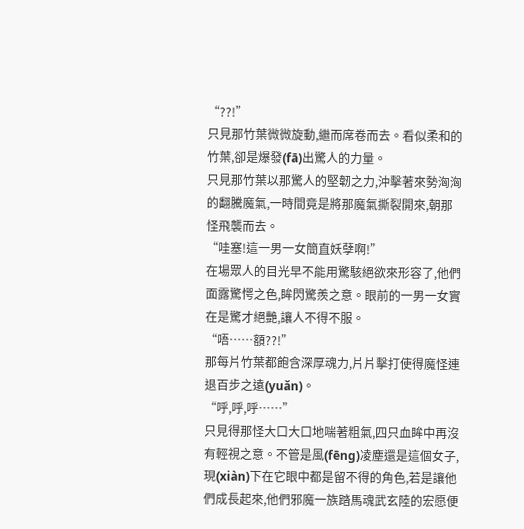“??!”
只見那竹葉微微旋動,繼而席卷而去。看似柔和的竹葉,卻是爆發(fā)出驚人的力量。
只見那竹葉以那驚人的堅韌之力,沖擊著來勢洶洶的翻騰魔氣,一時間竟是將那魔氣撕裂開來,朝那怪飛襲而去。
“哇塞!這一男一女簡直妖孽啊!”
在場眾人的目光早不能用驚駭絕欲來形容了,他們面露驚愕之色,眸閃驚羨之意。眼前的一男一女實在是驚才絕艷,讓人不得不服。
“唔……額??!”
那每片竹葉都飽含深厚魂力,片片擊打使得魔怪連退百步之遠(yuǎn)。
“呼,呼,呼……”
只見得那怪大口大口地喘著粗氣,四只血眸中再沒有輕視之意。不管是風(fēng)凌塵還是這個女子,現(xiàn)下在它眼中都是留不得的角色,若是讓他們成長起來,他們邪魔一族踏馬魂武玄陸的宏愿便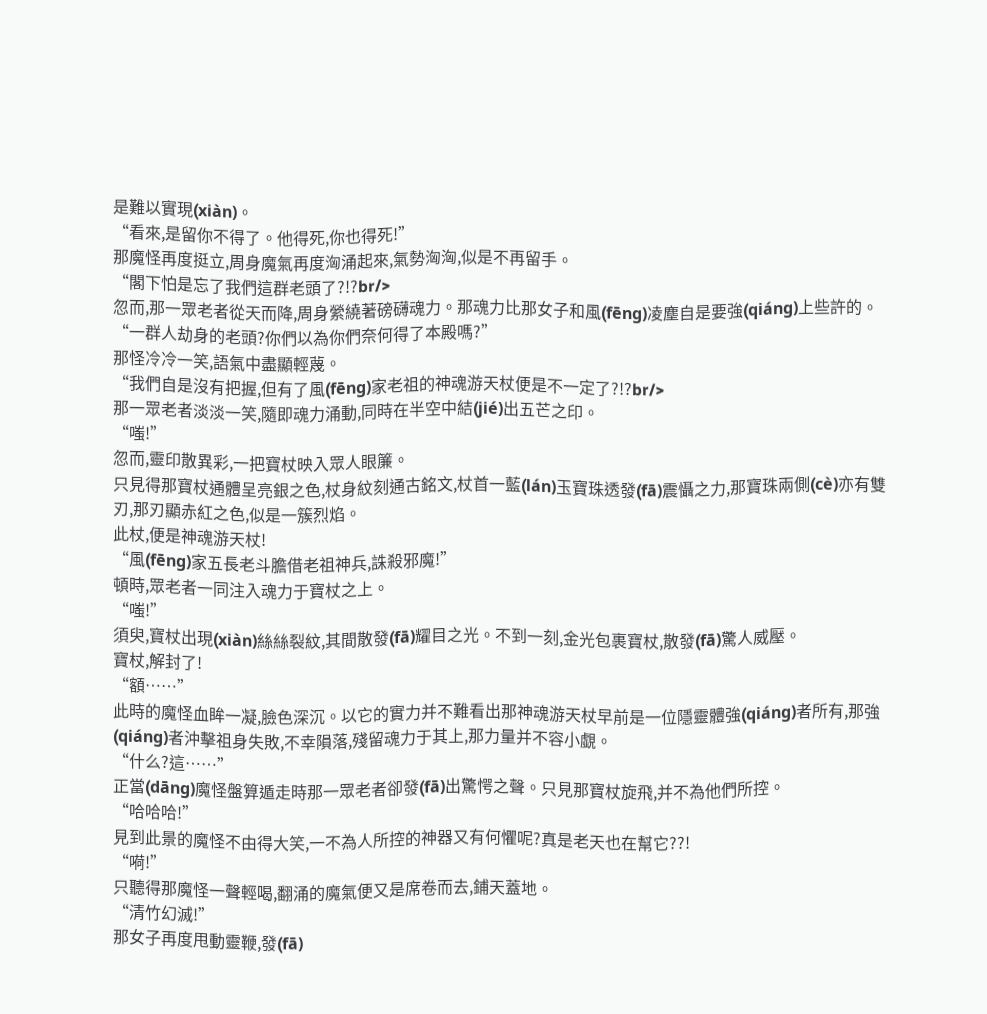是難以實現(xiàn)。
“看來,是留你不得了。他得死,你也得死!”
那魔怪再度挺立,周身魔氣再度洶涌起來,氣勢洶洶,似是不再留手。
“閣下怕是忘了我們這群老頭了?!?br/>
忽而,那一眾老者從天而降,周身縈繞著磅礴魂力。那魂力比那女子和風(fēng)凌塵自是要強(qiáng)上些許的。
“一群人劫身的老頭?你們以為你們奈何得了本殿嗎?”
那怪冷冷一笑,語氣中盡顯輕蔑。
“我們自是沒有把握,但有了風(fēng)家老祖的神魂游天杖便是不一定了?!?br/>
那一眾老者淡淡一笑,隨即魂力涌動,同時在半空中結(jié)出五芒之印。
“嗤!”
忽而,靈印散異彩,一把寶杖映入眾人眼簾。
只見得那寶杖通體呈亮銀之色,杖身紋刻通古銘文,杖首一藍(lán)玉寶珠透發(fā)震懾之力,那寶珠兩側(cè)亦有雙刃,那刃顯赤紅之色,似是一簇烈焰。
此杖,便是神魂游天杖!
“風(fēng)家五長老斗膽借老祖神兵,誅殺邪魔!”
頓時,眾老者一同注入魂力于寶杖之上。
“嗤!”
須臾,寶杖出現(xiàn)絲絲裂紋,其間散發(fā)耀目之光。不到一刻,金光包裹寶杖,散發(fā)驚人威壓。
寶杖,解封了!
“額……”
此時的魔怪血眸一凝,臉色深沉。以它的實力并不難看出那神魂游天杖早前是一位隱靈體強(qiáng)者所有,那強(qiáng)者沖擊祖身失敗,不幸隕落,殘留魂力于其上,那力量并不容小覷。
“什么?這……”
正當(dāng)魔怪盤算遁走時那一眾老者卻發(fā)出驚愕之聲。只見那寶杖旋飛,并不為他們所控。
“哈哈哈!”
見到此景的魔怪不由得大笑,一不為人所控的神器又有何懼呢?真是老天也在幫它??!
“嗬!”
只聽得那魔怪一聲輕喝,翻涌的魔氣便又是席卷而去,鋪天蓋地。
“清竹幻滅!”
那女子再度甩動靈鞭,發(fā)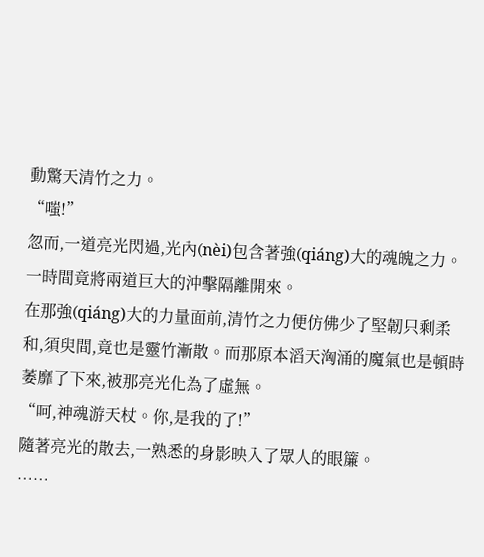動驚天清竹之力。
“嗤!”
忽而,一道亮光閃過,光內(nèi)包含著強(qiáng)大的魂魄之力。一時間竟將兩道巨大的沖擊隔離開來。
在那強(qiáng)大的力量面前,清竹之力便仿佛少了堅韌只剩柔和,須臾間,竟也是靈竹漸散。而那原本滔天洶涌的魔氣也是頓時萎靡了下來,被那亮光化為了虛無。
“呵,神魂游天杖。你,是我的了!”
隨著亮光的散去,一熟悉的身影映入了眾人的眼簾。
……